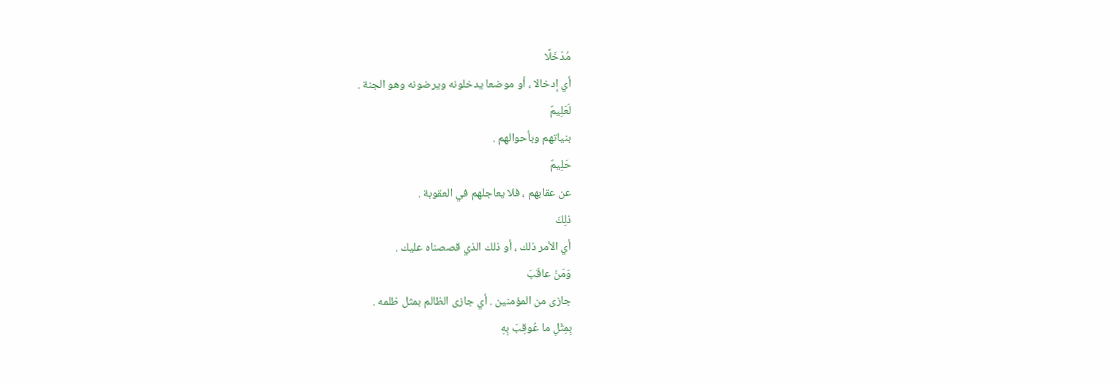مُدْخَلًا
أي إدخالا ، أو موضعا يدخلونه ويرضونه وهو الجنة .
لَعَلِيمٌ
بنياتهم وبأحوالهم .
حَلِيمٌ
عن عقابهم ، فلا يعاجلهم في العقوبة .
ذلِكَ
أي الأمر ذلك ، أو ذلك الذي قصصناه عليك .
وَمَنْ عاقَبَ
جازى من المؤمنين . أي جازى الظالم بمثل ظلمه .
بِمِثْلِ ما عُوقِبَ بِهِ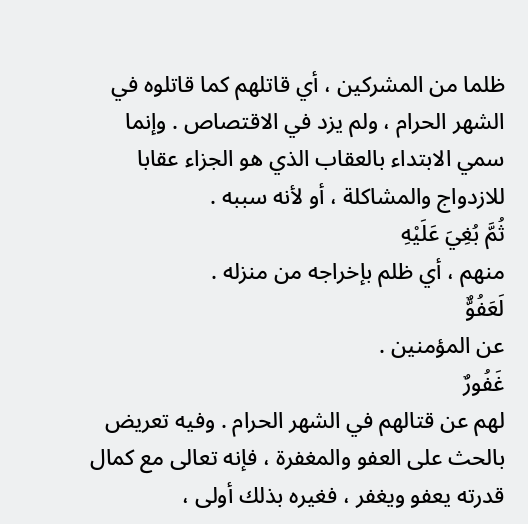ظلما من المشركين ، أي قاتلهم كما قاتلوه في الشهر الحرام ، ولم يزد في الاقتصاص . وإنما سمي الابتداء بالعقاب الذي هو الجزاء عقابا للازدواج والمشاكلة ، أو لأنه سببه .
ثُمَّ بُغِيَ عَلَيْهِ
منهم ، أي ظلم بإخراجه من منزله .
لَعَفُوٌّ
عن المؤمنين .
غَفُورٌ
لهم عن قتالهم في الشهر الحرام . وفيه تعريض بالحث على العفو والمغفرة ، فإنه تعالى مع كمال قدرته يعفو ويغفر ، فغيره بذلك أولى ،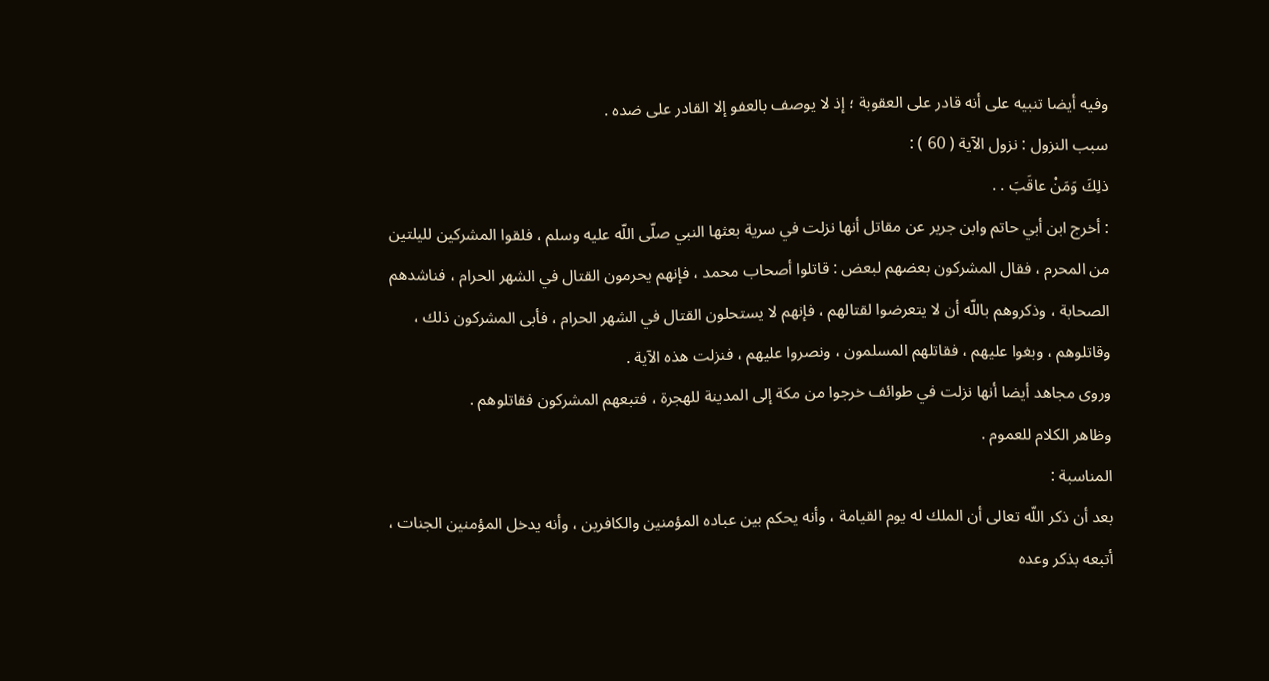وفيه أيضا تنبيه على أنه قادر على العقوبة ؛ إذ لا يوصف بالعفو إلا القادر على ضده .
سبب النزول : نزول الآية ( 60 ) :
ذلِكَ وَمَنْ عاقَبَ . .
: أخرج ابن أبي حاتم وابن جرير عن مقاتل أنها نزلت في سرية بعثها النبي صلّى اللّه عليه وسلم ، فلقوا المشركين لليلتين من المحرم ، فقال المشركون بعضهم لبعض : قاتلوا أصحاب محمد ، فإنهم يحرمون القتال في الشهر الحرام ، فناشدهم الصحابة ، وذكروهم باللّه أن لا يتعرضوا لقتالهم ، فإنهم لا يستحلون القتال في الشهر الحرام ، فأبى المشركون ذلك ، وقاتلوهم ، وبغوا عليهم ، فقاتلهم المسلمون ، ونصروا عليهم ، فنزلت هذه الآية .
وروى مجاهد أيضا أنها نزلت في طوائف خرجوا من مكة إلى المدينة للهجرة ، فتبعهم المشركون فقاتلوهم .
وظاهر الكلام للعموم .
المناسبة :
بعد أن ذكر اللّه تعالى أن الملك له يوم القيامة ، وأنه يحكم بين عباده المؤمنين والكافرين ، وأنه يدخل المؤمنين الجنات ، أتبعه بذكر وعده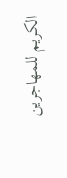الكريم للمهاجرين